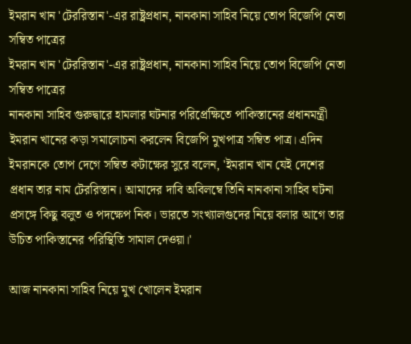ইমরান খান 'টেররিস্তান'-এর রাষ্ট্রপ্রধান, নানকানা সাহিব নিয়ে তোপ বিজেপি নেতা সম্বিত পাত্রের
ইমরান খান 'টেররিস্তান'-এর রাষ্ট্রপ্রধান, নানকানা সাহিব নিয়ে তোপ বিজেপি নেতা সম্বিত পাত্রের
নানকানা সাহিব গুরুদ্বারে হামলার ঘটনার পরিপ্রেক্ষিতে পাকিস্তানের প্রধানমন্ত্রী ইমরান খানের কড়া সমালোচনা করলেন বিজেপি মুখপাত্র সম্বিত পাত্র। এদিন ইমরানকে তোপ দেগে সম্বিত কটাক্ষের সুরে বলেন, 'ইমরান খান যেই দেশের প্রধান তার নাম টেররিস্তান। আমাদের দাবি অবিলম্বে তিনি নানকানা সাহিব ঘটনা প্রসঙ্গে কিছু বলুত ও পদক্ষেপ নিক। ভারতে সংখ্যালগুদের নিয়ে বলার আগে তার উচিত পাকিস্তানের পরিস্থিতি সামাল দেওয়া।'

আজ নানকানা সাহিব নিয়ে মুখ খোলেন ইমরান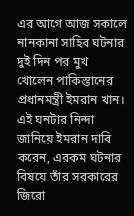এর আগে আজ সকালে নানকানা সাহিব ঘটনার দুই দিন পর মুখ খোলেন পাকিস্তানের প্রধানমন্ত্রী ইমরান খান। এই ঘনটার নিন্দা জানিয়ে ইমরান দাবি করেন, এরকম ঘটনার বিষয়ে তাঁর সরকারের জিরো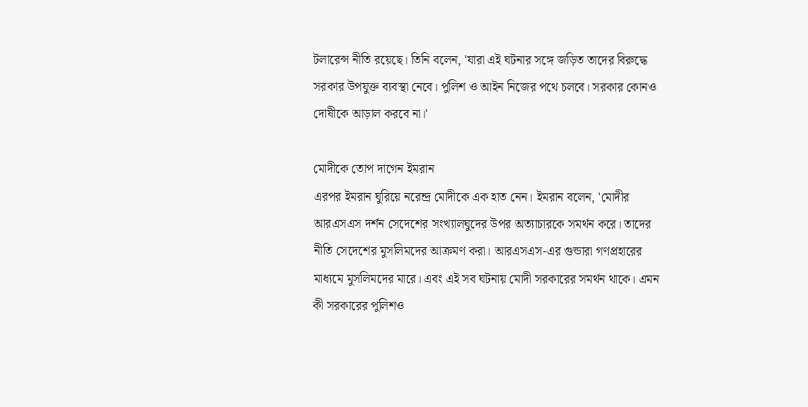টলারেন্স নীতি রয়েছে। তিনি বলেন, 'যারা এই ঘটনার সঙ্গে জড়িত তাদের বিরুদ্ধে সরকার উপযুক্ত ব্যবস্থা নেবে। পুলিশ ও আইন নিজের পথে চলবে। সরকার কোনও দোষীকে আড়াল করবে না।'

মোদীকে তোপ দাগেন ইমরান
এরপর ইমরান ঘুরিয়ে নরেন্দ্র মোদীকে এক হাত নেন। ইমরান বলেন, 'মোদীর আরএসএস দর্শন সেদেশের সংখ্যালঘুদের উপর অত্যাচারকে সমর্থন করে। তাদের নীতি সেদেশের মুসলিমদের আক্রমণ করা। আরএসএস-এর গুন্ডারা গণপ্রহারের মাধ্যমে মুসলিমদের মারে। এবং এই সব ঘটনায় মোদী সরকারের সমর্থন থাকে। এমন কী সরকারের পুলিশও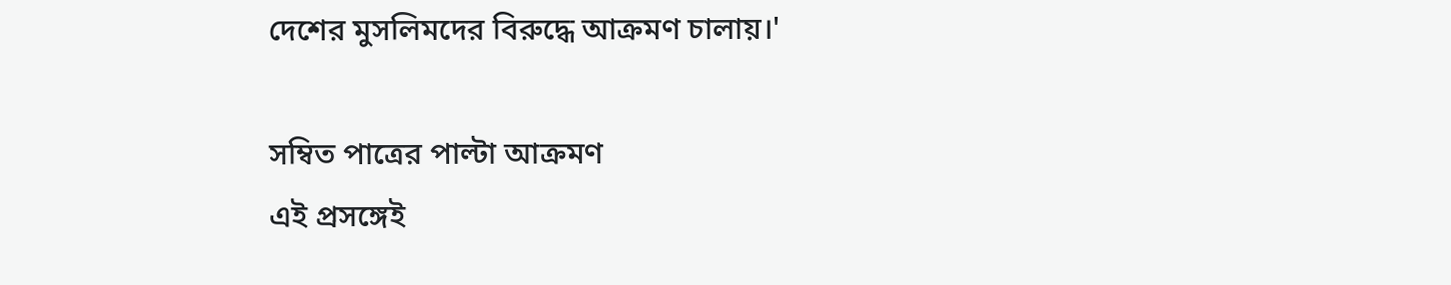দেশের মুসলিমদের বিরুদ্ধে আক্রমণ চালায়।'

সম্বিত পাত্রের পাল্টা আক্রমণ
এই প্রসঙ্গেই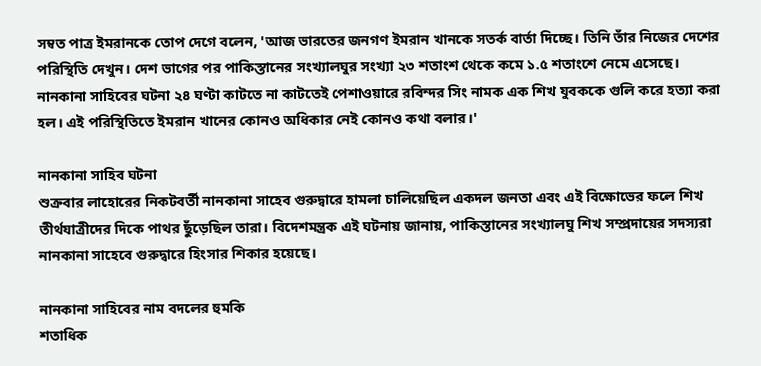সম্বত পাত্র ইমরানকে তোপ দেগে বলেন, 'আজ ভারতের জনগণ ইমরান খানকে সতর্ক বার্তা দিচ্ছে। তিনি তাঁর নিজের দেশের পরিস্থিতি দেখুন। দেশ ভাগের পর পাকিস্তানের সংখ্যালঘুর সংখ্যা ২৩ শতাংশ থেকে কমে ১.৫ শতাংশে নেমে এসেছে। নানকানা সাহিবের ঘটনা ২৪ ঘণ্টা কাটতে না কাটতেই পেশাওয়ারে রবিন্দর সিং নামক এক শিখ যুবককে গুলি করে হত্যা করা হল। এই পরিস্থিতিতে ইমরান খানের কোনও অধিকার নেই কোনও কথা বলার।'

নানকানা সাহিব ঘটনা
শুক্রবার লাহোরের নিকটবর্তী নানকানা সাহেব গুরুদ্বারে হামলা চালিয়েছিল একদল জনতা এবং এই বিক্ষোভের ফলে শিখ তীর্থযাত্রীদের দিকে পাথর ছুঁড়েছিল তারা। বিদেশমন্ত্রক এই ঘটনায় জানায়, পাকিস্তানের সংখ্যালঘু শিখ সম্প্রদায়ের সদস্যরা নানকানা সাহেবে গুরুদ্বারে হিংসার শিকার হয়েছে।

নানকানা সাহিবের নাম বদলের হুমকি
শতাধিক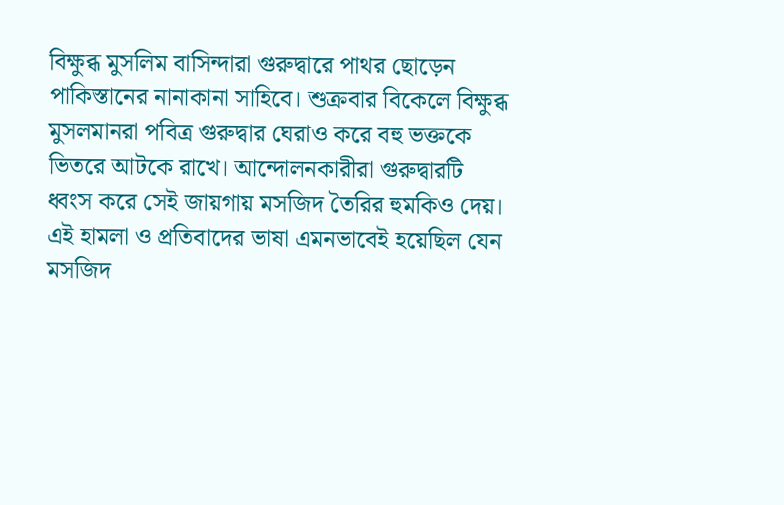বিক্ষুব্ধ মুসলিম বাসিন্দারা গুরুদ্বারে পাথর ছোড়েন পাকিস্তানের নানাকানা সাহিবে। শুক্রবার বিকেলে বিক্ষুব্ধ মুসলমানরা পবিত্র গুরুদ্বার ঘেরাও করে বহু ভক্তকে ভিতরে আটকে রাখে। আন্দোলনকারীরা গুরুদ্বারটি ধ্বংস করে সেই জায়গায় মসজিদ তৈরির হুমকিও দেয়। এই হামলা ও প্রতিবাদের ভাষা এমনভাবেই হয়েছিল যেন মসজিদ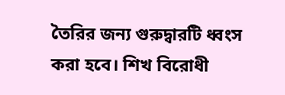তৈরির জন্য গুরুদ্বারটি ধ্বংস করা হবে। শিখ বিরোধী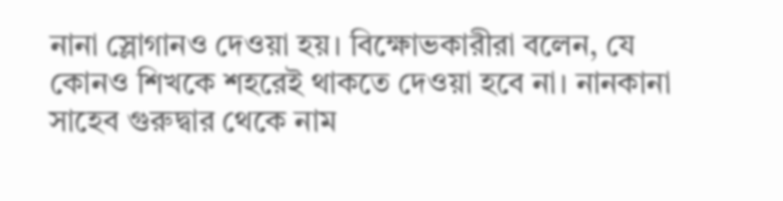নানা স্লোগানও দেওয়া হয়। বিক্ষোভকারীরা বলেন, যে কোনও শিখকে শহরেই থাকতে দেওয়া হবে না। নানকানা সাহেব গুরুদ্বার থেকে নাম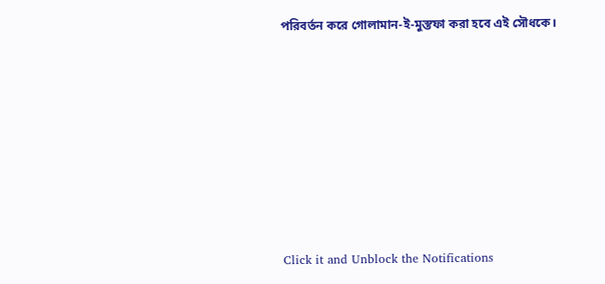পরিবর্তন করে গোলামান-ই-মুস্তফা করা হবে এই সৌধকে।












Click it and Unblock the Notifications